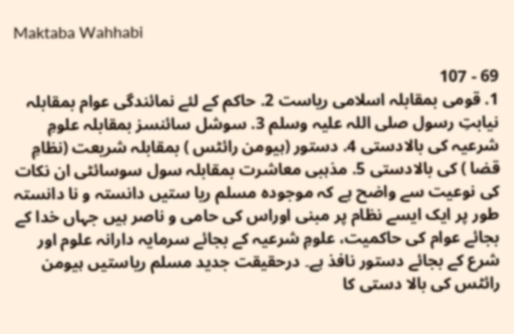Maktaba Wahhabi

69 - 107
1. قومی بمقابلہ اسلامی ریاست 2. حاکم کے لئے نمائندگی عوام بمقابلہ نیابتِ رسول صلی اللہ علیہ وسلم 3. سوشل سائنسز بمقابلہ علومِ شرعیہ کی بالادستی 4. دستور (ہیومن رائٹس ) بمقابلہ شریعت (نظامِ قضا ) کی بالادستی 5. مذہبی معاشرت بمقابلہ سول سوسائٹی ان نکات کی نوعیت سے واضح ہے کہ موجودہ مسلم ریا ستیں دانستہ و نا دانستہ طور پر ایک ایسے نظام پر مبنی اوراس کی حامی و ناصر ہیں جہاں خدا کے بجائے عوام کی حاکمیت، علومِ شرعیہ کے بجائے سرمایہ دارانہ علوم اور شرع کے بجائے دستور نافذ ہے۔ درحقیقت جدید مسلم ریاستیں ہیومن رائٹس کی بالا دستی کا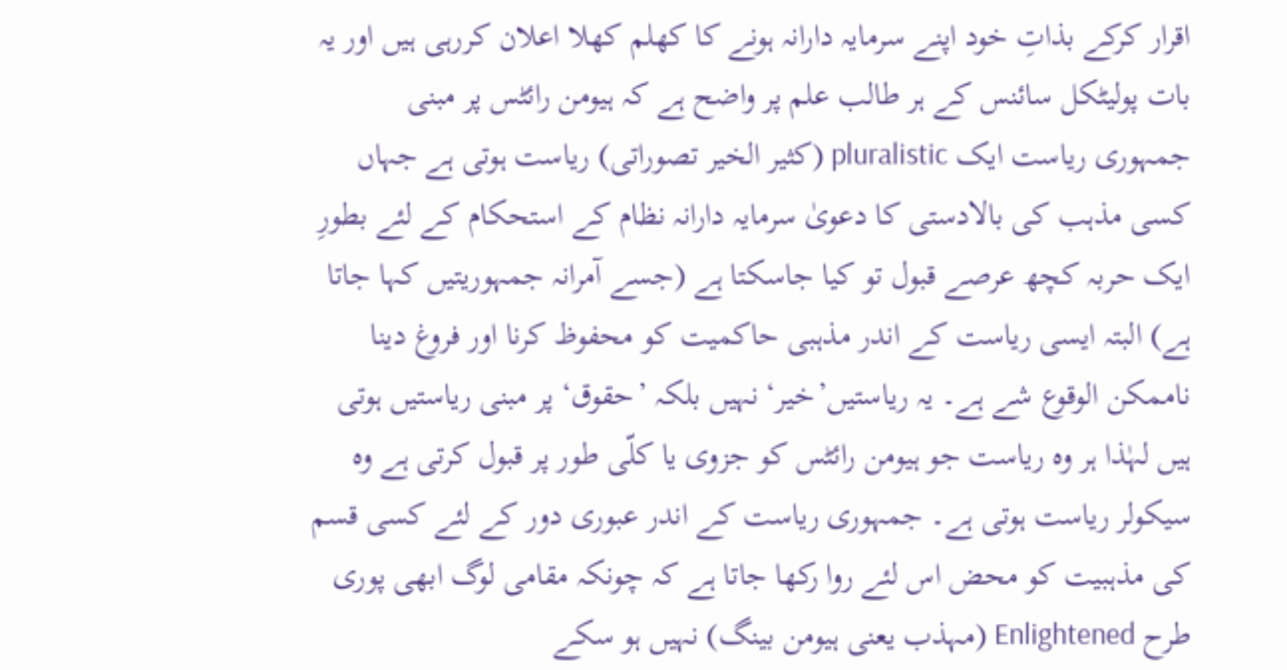اقرار کرکے بذاتِ خود اپنے سرمایہ دارانہ ہونے کا کھلم کھلا اعلان کررہی ہیں اور یہ بات پولیٹکل سائنس کے ہر طالب علم پر واضح ہے کہ ہیومن رائٹس پر مبنی جمہوری ریاست ایک pluralistic (کثیر الخیر تصوراتی) ریاست ہوتی ہے جہاں کسی مذہب کی بالادستی کا دعویٰ سرمایہ دارانہ نظام کے استحکام کے لئے بطورِ ایک حربہ کچھ عرصے قبول تو کیا جاسکتا ہے (جسے آمرانہ جمہوریتیں کہا جاتا ہے) البتہ ایسی ریاست کے اندر مذہبی حاکمیت کو محفوظ کرنا اور فروغ دینا ناممکن الوقوع شے ہے۔ یہ ریاستیں’خیر‘ نہیں بلکہ ’حقوق‘ پر مبنی ریاستیں ہوتی ہیں لہٰذا ہر وہ ریاست جو ہیومن رائٹس کو جزوی یا کلّی طور پر قبول کرتی ہے وہ سیکولر ریاست ہوتی ہے۔ جمہوری ریاست کے اندر عبوری دور کے لئے کسی قسم کی مذہبیت کو محض اس لئے روا رکھا جاتا ہے کہ چونکہ مقامی لوگ ابھی پوری طرح Enlightened (مہذب یعنی ہیومن بینگ) نہیں ہو سکے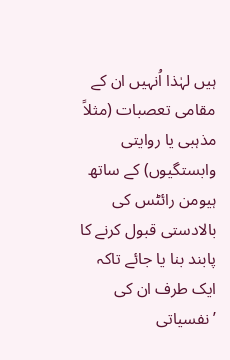ہیں لہٰذا اُنہیں ان کے مقامی تعصبات (مثلاً مذہبی یا روایتی وابستگیوں) کے ساتھ ہیومن رائٹس کی بالادستی قبول کرنے کا پابند بنا یا جائے تاکہ ایک طرف ان کی ’نفسیاتی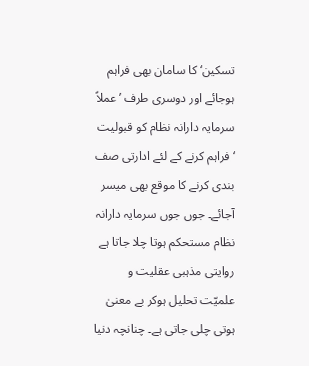تسکین‘ کا سامان بھی فراہم ہوجائے اور دوسری طرف ’عملاً سرمایہ دارانہ نظام کو قبولیت ‘ فراہم کرنے کے لئے ادارتی صف بندی کرنے کا موقع بھی میسر آجائے۔ جوں جوں سرمایہ دارانہ نظام مستحکم ہوتا چلا جاتا ہے روایتی مذہبی عقلیت و علمیّت تحلیل ہوکر بے معنیٰ ہوتی چلی جاتی ہے۔ چنانچہ دنیا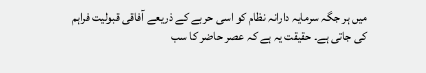میں ہر جگہ سرمایہ دارانہ نظام کو اسی حربے کے ذریعے آفاقی قبولیت فراہم کی جاتی ہے۔ حقیقت یہ ہے کہ عصر حاضر کا سب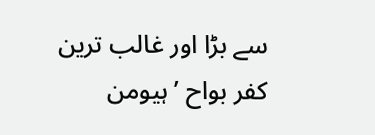سے بڑا اور غالب ترین کفر بواح ’ہیومن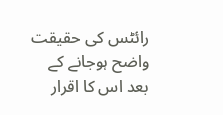رائٹس کی حقیقت واضح ہوجانے کے بعد اس کا اقرار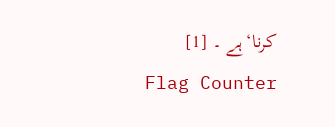کرنا‘ہے ۔ [1]
Flag Counter